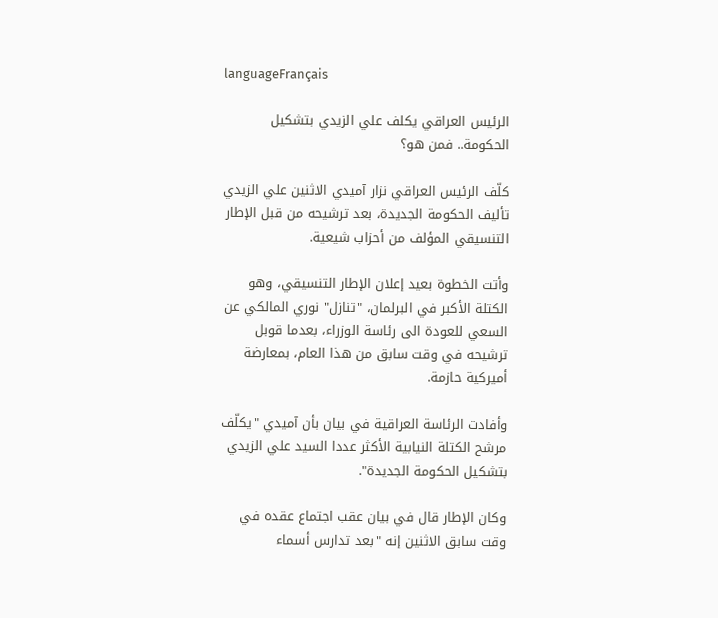languageFrançais

الرئيس العراقي يكلف علي الزيدي بتشكيل الحكومة.. فمن هو؟

كلّف الرئيس العراقي نزار آميدي الاثنين علي الزيدي تأليف الحكومة الجديدة، بعد ترشيحه من قبل الإطار التنسيقي المؤلف من أحزاب شيعية.

وأتت الخطوة بعيد إعلان الإطار التنسيقي، وهو الكتلة الأكبر في البرلمان، "تنازل" نوري المالكي عن السعي للعودة الى رئاسة الوزراء، بعدما قوبل ترشيحه في وقت سابق من هذا العام، بمعارضة أميركية حازمة.

وأفادت الرئاسة العراقية في بيان بأن آميدي "يكلّف مرشح الكتلة النيابية الأكثر عددا السيد علي الزيدي بتشكيل الحكومة الجديدة".

وكان الإطار قال في بيان عقب اجتماع عقده في وقت سابق الاثنين إنه "بعد تدارس أسماء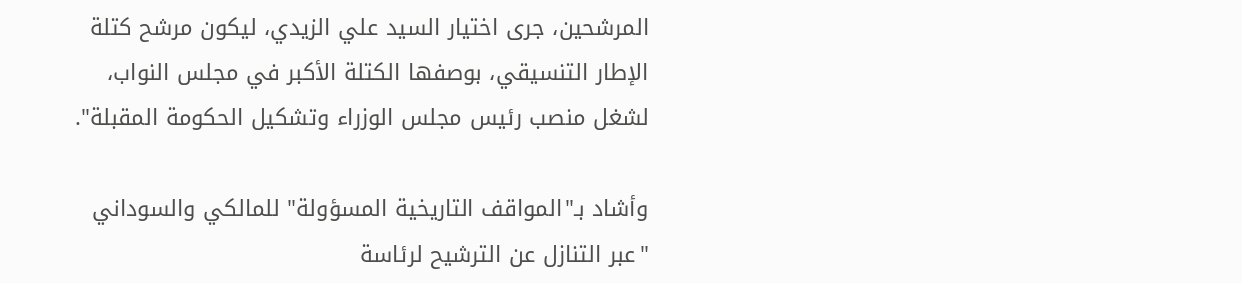المرشحين، جرى اختيار السيد علي الزيدي، ليكون مرشح كتلة الإطار التنسيقي، بوصفها الكتلة الأكبر في مجلس النواب، لشغل منصب رئيس مجلس الوزراء وتشكيل الحكومة المقبلة".

وأشاد بـ"المواقف التاريخية المسؤولة" للمالكي والسوداني "عبر التنازل عن الترشيح لرئاسة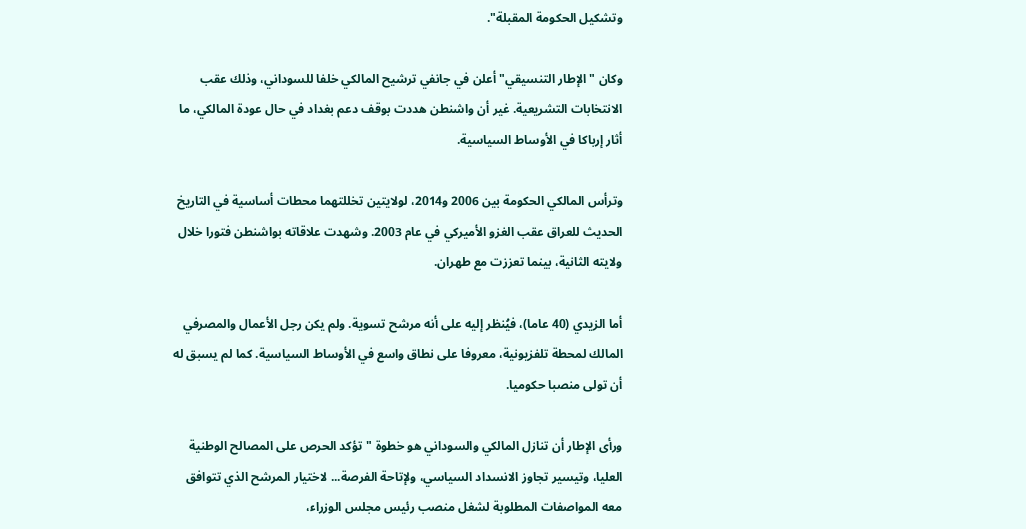وتشكيل الحكومة المقبلة".

وكان "الإطار التنسيقي" أعلن في جانفي ترشيح المالكي خلفا للسوداني، وذلك عقب الانتخابات التشريعية. غير أن واشنطن هددت بوقف دعم بغداد في حال عودة المالكي، ما أثار إرباكا في الأوساط السياسية.

وترأس المالكي الحكومة بين 2006 و2014، لولايتين تخللتهما محطات أساسية في التاريخ الحديث للعراق عقب الغزو الأميركي في عام 2003. وشهدت علاقاته بواشنطن فتورا خلال ولايته الثانية، بينما تعززت مع طهران.

أما الزيدي (40 عاما)، فيُنظر إليه على أنه مرشح تسوية. ولم يكن رجل الأعمال والمصرفي المالك لمحطة تلفزيونية، معروفا على نطاق واسع في الأوساط السياسية. كما لم يسبق له أن تولى منصبا حكوميا.

ورأى الإطار أن تنازل المالكي والسوداني هو خطوة "تؤكد الحرص على المصالح الوطنية العليا، وتيسير تجاوز الانسداد السياسي، ولإتاحة الفرصة... لاختيار المرشح الذي تتوافق معه المواصفات المطلوبة لشغل منصب رئيس مجلس الوزراء،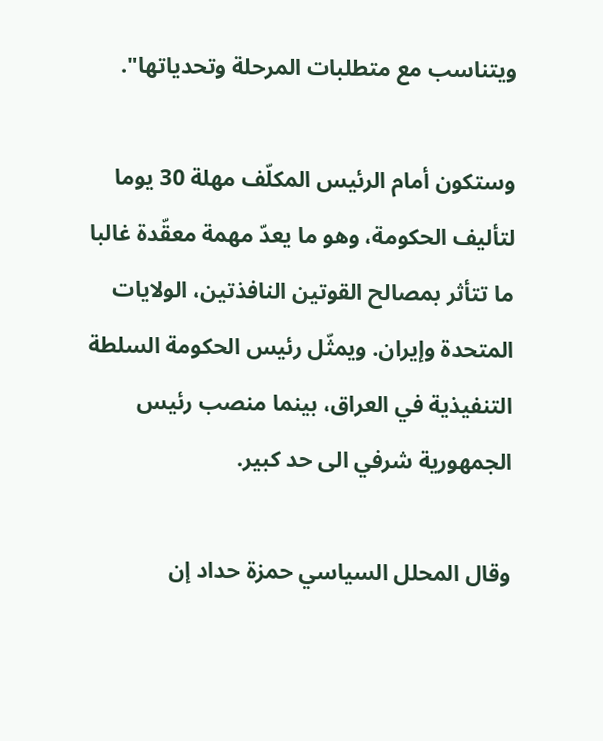ويتناسب مع متطلبات المرحلة وتحدياتها".

وستكون أمام الرئيس المكلّف مهلة 30 يوما لتأليف الحكومة، وهو ما يعدّ مهمة معقّدة غالبا ما تتأثر بمصالح القوتين النافذتين، الولايات المتحدة وإيران. ويمثّل رئيس الحكومة السلطة التنفيذية في العراق، بينما منصب رئيس الجمهورية شرفي الى حد كبير.

وقال المحلل السياسي حمزة حداد إن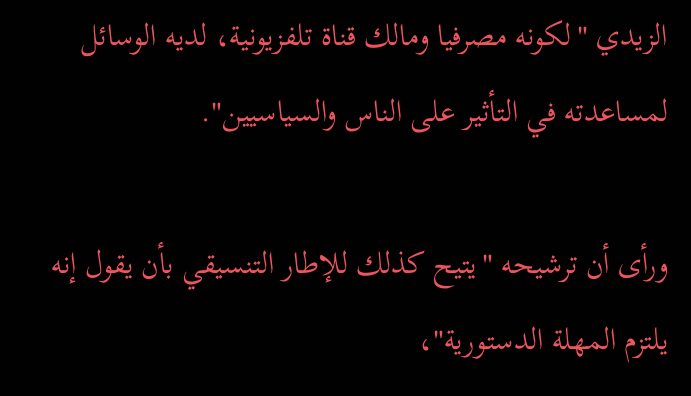الزيدي "لكونه مصرفيا ومالك قناة تلفزيونية، لديه الوسائل لمساعدته في التأثير على الناس والسياسيين".

ورأى أن ترشيحه "يتيح كذلك للإطار التنسيقي بأن يقول إنه يلتزم المهلة الدستورية"،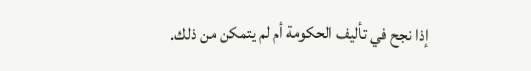إذا نجح في تأليف الحكومة أم لم يتمكن من ذلك.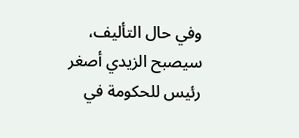وفي حال التأليف، سيصبح الزيدي أصغر رئيس للحكومة في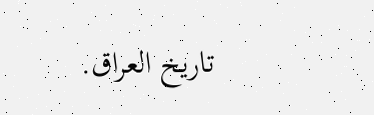تاريخ العراق.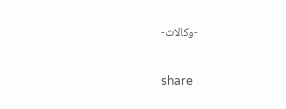-وكالات-

share